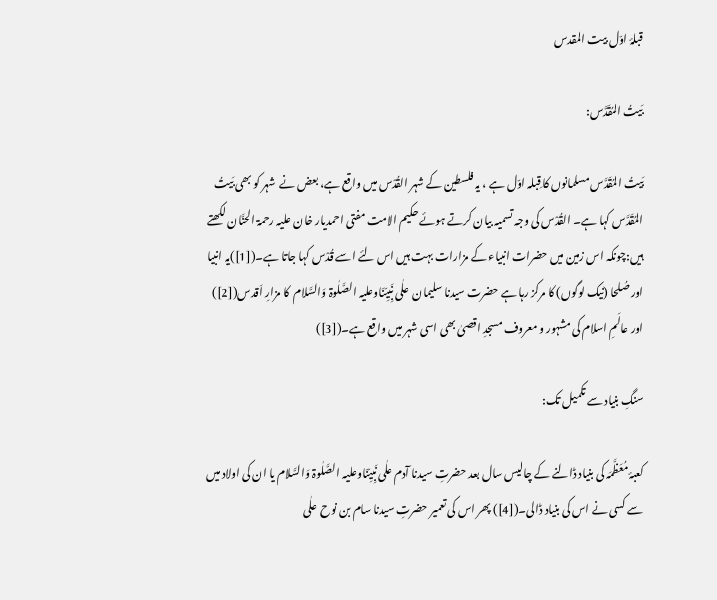قبلۂ اوّل بیت المقدس

بَیتُ المُقَدَّس:

بَیتُ المُقَدَّس مسلمانوں کا قِبلہ اوّل ہے ، یہ فلسطین کے شہر القُدْس میں واقع ہے، بعض نے  شہر کو بھی بَیتُ المُقَدَّس کہا ہے۔ القُدْس کی وجہ تسمیہ بیان کرتے ہوئے حکیم الامت مفتی احمدیار خان علیہ رحمۃ الحنَّان لکھتے ہیں:چونکہ اس زمین میں حضرات انبیاء کے مزارات بہت ہیں اس لئے اسے قُدْس کہا جاتا ہے۔([1])یہ انبیا اور صُلحا (نیک لوگوں) کا مرکز رہا ہے حضرت سیدنا سلیمان  علٰی نَبِیِّنَاوعلیہ الصَّلٰوۃ وَالسَّلام  کا مزارِ اَقدس([2]) اور عالَمِ اسلام کی مشہور و معروف مسجدِ اقصیٰ بھی اسی شہر میں واقع ہے۔([3])

سنگِ بنیاد سے تکمیل تک:

کعبۂ مُعَظَّمَہ کی بنیاد ڈالنے کے چالیس سال بعد حضرتِ سیدنا آدم علٰی نَبِیِّنَاوعلیہ الصَّلٰوۃ وَالسَّلام یا ان کی اولاد میں سے کسی نے اس کی بنیاد ڈالی۔([4]) پھر اس کی تعمیر حضرتِ سیدنا سام بن نوح  علٰی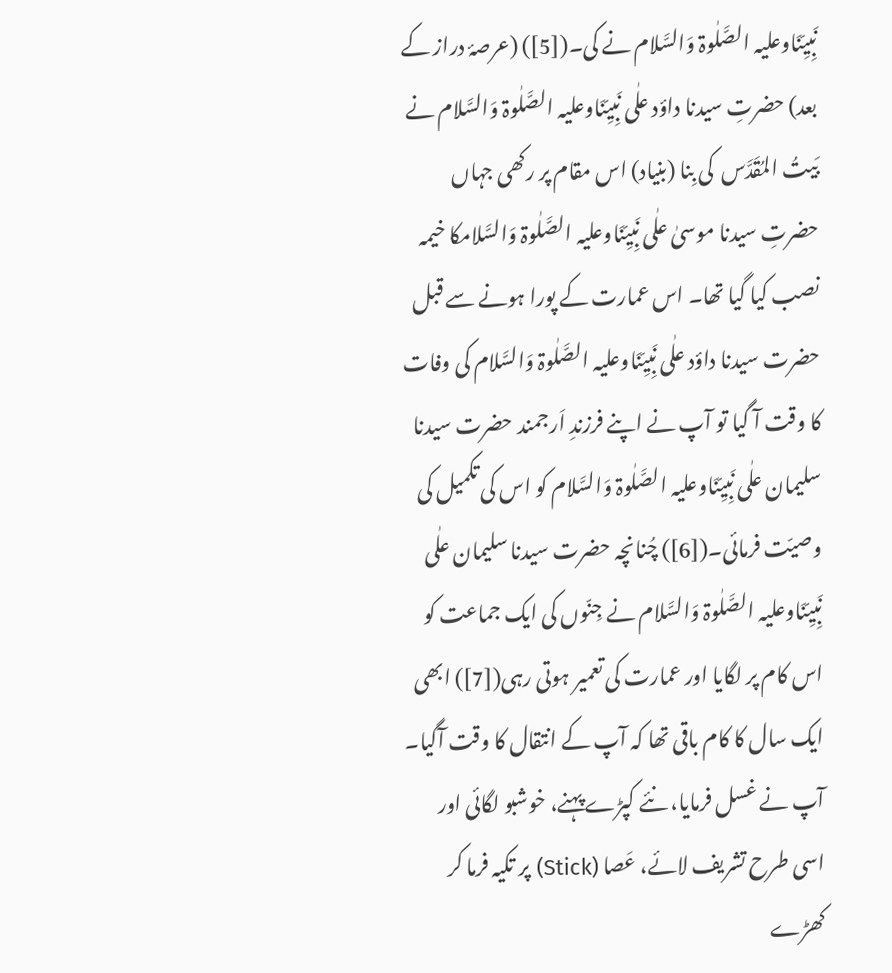نَبِیِّنَاوعلیہ الصَّلٰوۃ وَالسَّلام نے کی۔([5]) (عرصۂ دراز کے بعد) حضرتِ سیدنا داؤد علٰی نَبِیِّنَاوعلیہ الصَّلٰوۃ وَالسَّلام نے بَیتُ المُقَدَّس  کی بِنا (بنیاد) اس مقام پر رکھی جہاں حضرتِ سیدنا موسیٰ علٰی نَبِیِّنَاوعلیہ الصَّلٰوۃ وَالسَّلامکا خیمہ نصب کیا گیا تھا۔ اس عمارت کے پورا ہونے سے قبل حضرت سیدنا داؤد علٰی نَبِیِّنَاوعلیہ الصَّلٰوۃ وَالسَّلام کی وفات کا وقت آ گیا تو آپ نے اپنے فرزندِ اَرجمند حضرت سیدنا سلیمان علٰی نَبِیِّنَاوعلیہ الصَّلٰوۃ وَالسَّلام کو اس کی تکمیل کی وصیّت فرمائی۔([6]) چُنانچہ حضرت سیدنا سلیمان علٰی نَبِیِّنَاوعلیہ الصَّلٰوۃ وَالسَّلام نے جِنّوں کی ایک جماعت کو اس کام پر لگایا اور عمارت کی تعمیر ہوتی رہی([7]) ابھی ایک سال کا کام باقی تھا کہ آپ کے انتقال کا وقت آگیا۔ آپ نے غسل فرمایا، نئے کپڑے پہنے، خوشبو لگائی اور اسی طرح تشریف لائے، عَصا (Stick) پر تکیہ فرما کر کھڑے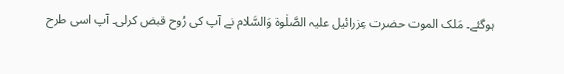ہوگئے۔ مَلک الموت حضرت عِزرائیل علیہ الصَّلٰوۃ وَالسَّلام نے آپ کی رُوح قبض کرلی۔ آپ اسی طرح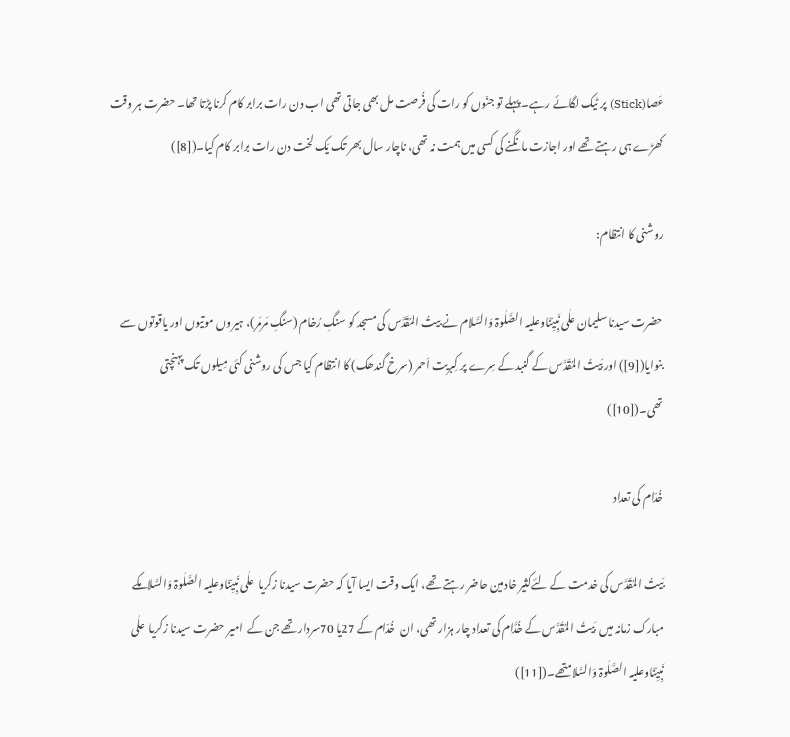عَصا(Stick) پر ٹیک لگائے رہے۔ پہلے تو جنّوں کو رات کی فُرصت مل بھی جاتی تھی اب دن رات برابر کام کرنا پڑتا تھا۔ حضرت ہر وقت کھڑے ہی رہتے تھے اور اجازت مانگنے کی کسی میں ہمت نہ تھی، ناچار سال بھر تک یَک لخت دن رات برابر کام کیا۔([8])

روشنی کا انتظام:

حضرت سیدنا سلیمان علٰی نَبِیِّنَاوعلیہ الصَّلٰوۃ وَالسَّلام نے بیتُ المُقَدَّس کی مسجد کو سنگِ رُخام (سنگِ مَرمَر)، ہیروں موتیوں اور یاقوتوں سے بنوایا([9]) اور بَیتُ المُقَدَّس کے گنبد کے سِرے پر کِبریت اَحمر (سرخ گندھک) کا انتظام کیا جس کی روشنی کئی مِیلوں تک پہنچتی تھی۔([10])

خُدّام کی تعداد

بَیتُ المُقَدَّس کی خدمت کے لئےکثیر خادمین حاضر رہتے تھے، ایک وقت ایسا آیا کہ حضرت سیدنا زکریا  علٰی نَبِیِّنَاوعلیہ الصَّلٰوۃ وَالسَّلامکے مبارک زمانہ میں  بَیتُ المُقَدَّس کے خُدَّام کی تعداد چار ہزار تھی، ان  خُدّام کے 27یا 70سردار تھے جن کے  امیر حضرت سیدنا زکریا  علٰی نَبِیِّنَاوعلیہ الصَّلٰوۃ وَالسَّلامتھے۔([11])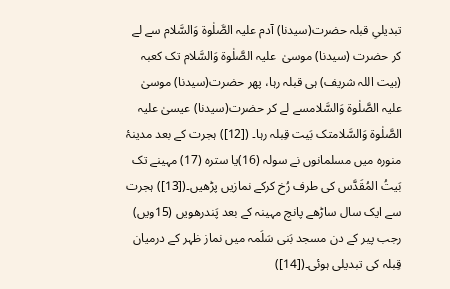تبدیلیِ قبلہ حضرت(سیدنا) آدم علیہ الصَّلٰوۃ وَالسَّلام سے لے کر حضرت (سیدنا) موسیٰ  علیہ الصَّلٰوۃ وَالسَّلام تک کعبہ (بیت اللہ شریف) ہی قبلہ رہا، پھر حضرت(سیدنا) موسیٰ علیہ الصَّلٰوۃ وَالسَّلامسے لے کر حضرت(سیدنا) عیسیٰ علیہ الصَّلٰوۃ وَالسَّلامتک بَیت قِبلہ رہا۔ ([12]) ہجرت کے بعد مدینۂ منورہ میں مسلمانوں نے سولہ (16)یا سترہ (17) مہینے تک بَیتُ المُقَدَّس کی طرف رُخ کرکے نمازیں پڑھیں۔([13]) ہجرت سے ایک سال ساڑھے پانچ مہینہ کے بعد پَندرھویں (15ویں) رجب پیر کے دن مسجد بَنی سَلَمہ میں نماز ظہر کے درمیان قِبلہ کی تبدیلی ہوئی۔([14])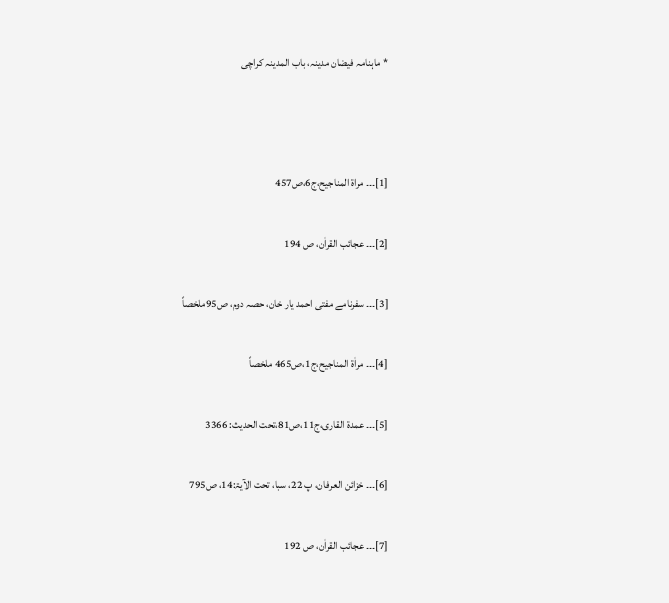* ماہنامہ فیضان مدینہ، باب المدینہ کراچی



[1]۔۔۔ مراۃ المناجیح،ج6،ص457

[2]۔۔۔ عجائب القراٰن، ص 194

[3]۔۔۔ سفرنامے مفتی احمد یار خان، حصہ دوم، ص95ملخصاً

[4]۔۔۔ مراٰۃ المناجیح،ج1،ص465 ملخصاً

[5]۔۔۔ عمدۃ القاری،ج11،ص81،تحت الحدیث: 3366

[6]۔۔۔ خزائن العرفان، پ 22، سبا، تحت الآیۃ:14، ص795

[7]۔۔۔ عجائب القراٰن، ص 192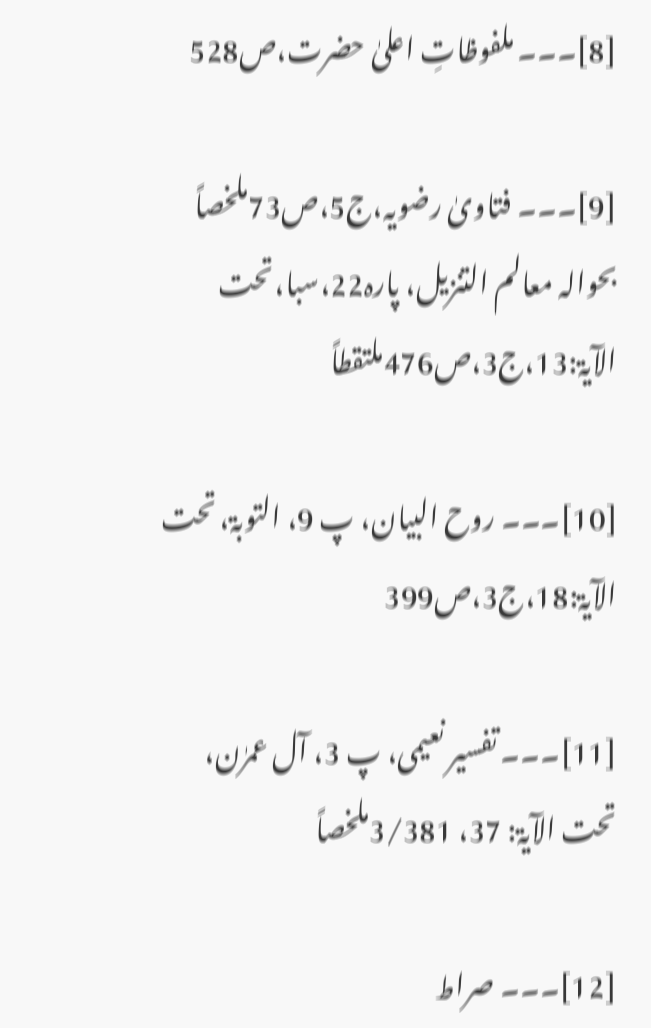[8]۔۔۔ ملفوظاتِ اعلیٰ حضرت،ص528

[9]۔۔۔ فتاویٰ رضویہ،ج5،ص73ملخصاً بحوالہ معالم التنزیل، پارہ22،سبا،تحت الآیۃ:13،ج3،ص476ملتقطاً

[10]۔۔۔ روح البيان، پ 9، التوبۃ، تحت الآیۃ:18،ج3،ص399

[11]۔۔۔ تفسیر نعیمی، پ 3، آل عمرٰن، تحت الآیۃ: 37، 3/381ملخصاً

[12]۔۔۔ صراط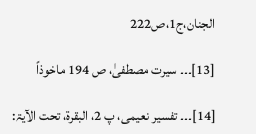الجنان،ج1،ص222

[13]۔۔۔ سیرت مصطفیٰ، ص 194 ماخوذاً

[14]۔۔۔ تفسیر نعیمی، پ 2، البقرۃ، تحت الآیۃ: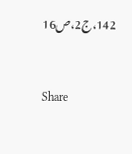142،ج2،ص16


Share